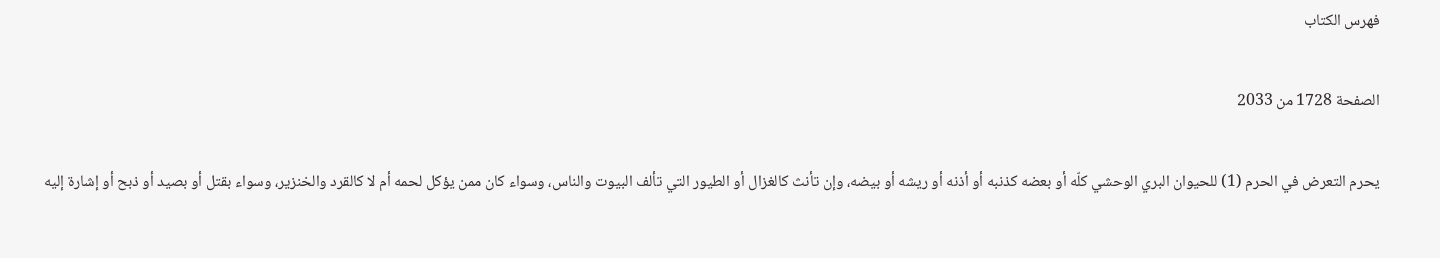فهرس الكتاب

الصفحة 1728 من 2033

يحرم التعرض في الحرم (1) للحيوان البري الوحشي كلّه أو بعضه كذنبه أو أذنه أو ريشه أو بيضه، وإن تأنث كالغزال أو الطيور التي تألف البيوت والناس، وسواء كان ممن يؤكل لحمه أم لا كالقرد والخنزير، وسواء بقتل أو بصيد أو ذبح أو إشارة إليه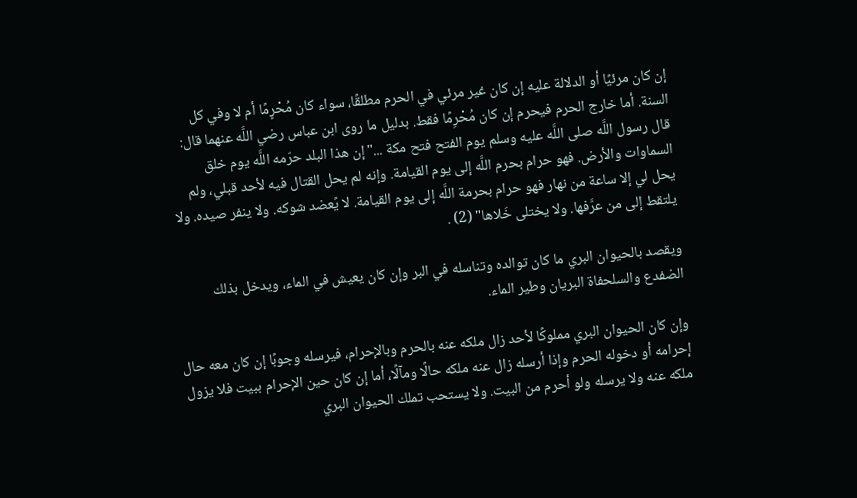إن كان مرئيًا أو الدلالة عليه إن كان غير مرئي في الحرم مطلقًا، سواء كان مُحْرٍمًا أم لا وفي كل السنة. أما خارج الحرم فيحرم إن كان مُحْرِمًا فقط. بدليل ما روى ابن عباس رضي اللَّه عنهما قال: قال رسول اللَّه صلى اللَّه عليه وسلم يوم الفتح فتح مكة ..."إن هذا البلد حرّمه اللَّه يوم خلق السماوات والأرض. فهو حرام بحرم اللَّه إلى يوم القيامة. وإنه لم يحل القتال فيه لأحد قبلي، ولم يحل لي إلا ساعة من نهار فهو حرام بحرمة اللَّه إلى يوم القيامة. لا يًعضد شوكه. ولا ينفر صيده. ولا يلتقط إلى من عرَّفها. ولا يختلى خَلاها" (2) .

ويقصد بالحيوان البري ما كان توالده وتناسله في البر وإن كان يعيش في الماء، ويدخل بذلك الضفدع والسلحفاة البريان وطير الماء.

وإن كان الحيوان البري مملوكًا لأحد زال ملكه عنه بالحرم وبالإحرام، فيرسله وجوبًا إن كان معه حال إحرامه أو دخوله الحرم وإذا أرسله زال عنه ملكه حالًا ومآلًا، أما إن كان حين الإحرام ببيت فلا يزول ملكه عنه ولا يرسله ولو أحرم من البيت. ولا يستحب تملك الحيوان البري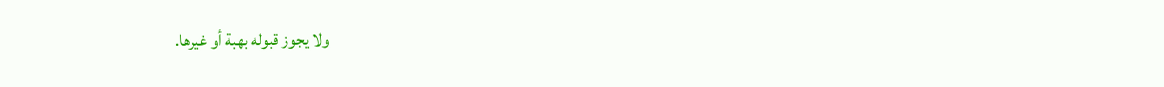ولا يجوز قبوله بهبة أو غيرها.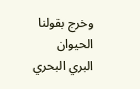وخرج بقولنا الحيوان البري البحري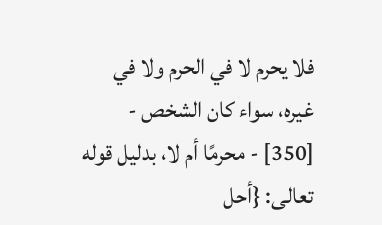فلا يحرم لا في الحرم ولا في غيره، سواء كان الشخص - [350] - محرمًا أم لا، بدليل قوله تعالى: {أحل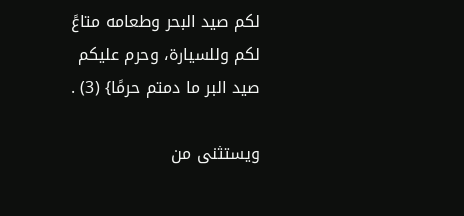لكم صيد البحر وطعامه متاعً لكم وللسيارة، وحرم عليكم صيد البر ما دمتم حرمًا} (3) .

ويستثنى من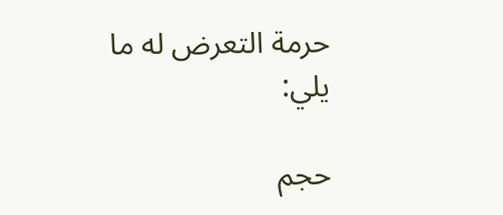حرمة التعرض له ما يلي:

حجم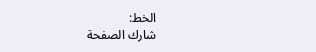الخط:
شارك الصفحة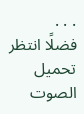. . .
فضلًا انتظر تحميل الصوت